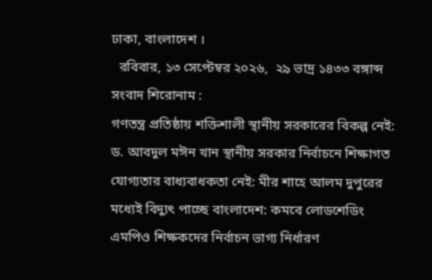ঢাকা, বাংলাদেশ ।
  রবিবার, ১৩ সেপ্টেম্বর ২০২৬,  ২৯ ভাদ্র ১৪৩৩ বঙ্গাব্দ
সংবাদ শিরোনাম :
গণতন্ত্র প্রতিষ্ঠায় শক্তিশালী স্থানীয় সরকারের বিকল্প নেই: ড. আবদুল মঈন খান স্থানীয় সরকার নির্বাচনে শিক্ষাগত যোগ্যতার বাধ্যবাধকতা নেই: মীর শাহে আলম দুপুরের মধ্যেই বিদ্যুৎ পাচ্ছে বাংলাদেশ: কমবে লোডশেডিং এমপিও শিক্ষকদের নির্বাচন ভাগ্য নির্ধারণ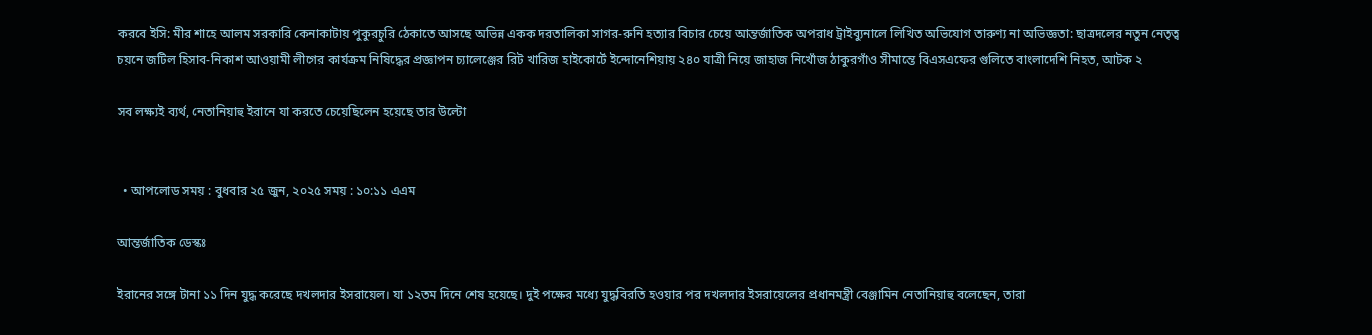করবে ইসি: মীর শাহে আলম সরকারি কেনাকাটায় পুকুরচুরি ঠেকাতে আসছে অভিন্ন একক দরতালিকা সাগর-রুনি হত্যার বিচার চেয়ে আন্তর্জাতিক অপরাধ ট্রাইব্যুনালে লিখিত অভিযোগ তারুণ্য না অভিজ্ঞতা: ছাত্রদলের নতুন নেতৃত্ব চয়নে জটিল হিসাব-নিকাশ আওয়ামী লীগের কার্যক্রম নিষিদ্ধের প্রজ্ঞাপন চ্যালেঞ্জের রিট খারিজ হাইকোর্টে ইন্দোনেশিয়ায় ২৪০ যাত্রী নিয়ে জাহাজ নিখোঁজ ঠাকুরগাঁও সীমান্তে বিএসএফের গুলিতে বাংলাদেশি নিহত, আটক ২

সব লক্ষ্যই ব্যর্থ, নেতানিয়াহু ইরানে যা করতে চেয়েছিলেন হয়েছে তার উল্টো


  • আপলোড সময় : বুধবার ২৫ জুন, ২০২৫ সময় : ১০:১১ এএম

আন্তর্জাতিক ডেস্কঃ

ইরানের সঙ্গে টানা ১১ দিন যুদ্ধ করেছে দখলদার ইসরায়েল। যা ১২তম দিনে শেষ হয়েছে। দুই পক্ষের মধ্যে যুদ্ধবিরতি হওয়ার পর দখলদার ইসরায়েলের প্রধানমন্ত্রী বেঞ্জামিন নেতানিয়াহু বলেছেন, তারা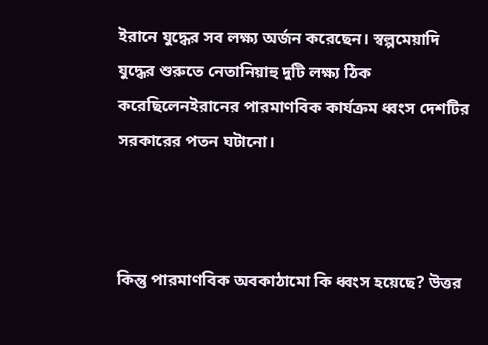ইরানে যুদ্ধের সব লক্ষ্য অর্জন করেছেন। স্বল্পমেয়াদি যুদ্ধের শুরুতে নেতানিয়াহু দুটি লক্ষ্য ঠিক করেছিলেনইরানের পারমাণবিক কার্যক্রম ধ্বংস দেশটির সরকারের পতন ঘটানো।



কিন্তু পারমাণবিক অবকাঠামো কি ধ্বংস হয়েছে? উত্তর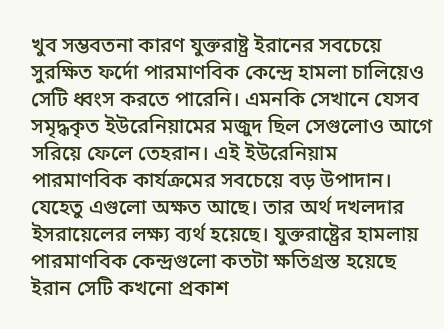খুব সম্ভবতনা কারণ যুক্তরাষ্ট্র ইরানের সবচেয়ে সুরক্ষিত ফর্দো পারমাণবিক কেন্দ্রে হামলা চালিয়েও সেটি ধ্বংস করতে পারেনি। এমনকি সেখানে যেসব সমৃদ্ধকৃত ইউরেনিয়ামের মজুদ ছিল সেগুলোও আগে সরিয়ে ফেলে তেহরান। এই ইউরেনিয়াম পারমাণবিক কার্যক্রমের সবচেয়ে বড় উপাদান। যেহেতু এগুলো অক্ষত আছে। তার অর্থ দখলদার ইসরায়েলের লক্ষ্য ব্যর্থ হয়েছে। যুক্তরাষ্ট্রের হামলায় পারমাণবিক কেন্দ্রগুলো কতটা ক্ষতিগ্রস্ত হয়েছে ইরান সেটি কখনো প্রকাশ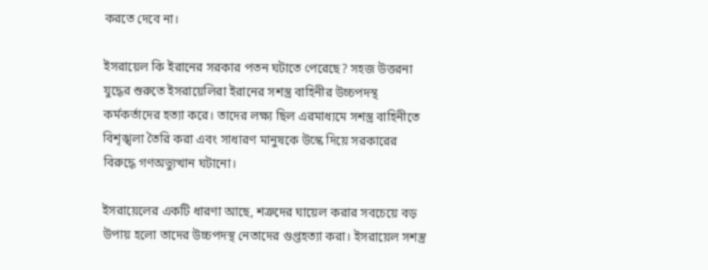করতে দেবে না।

ইসরায়েল কি ইরানের সরকার পতন ঘটাতে পেরেছে? সহজ উত্তরনা যুদ্ধের শুরুতে ইসরায়েলিরা ইরানের সশস্ত্র বাহিনীর উচ্চপদস্থ কর্মকর্তাদের হত্যা করে। তাদের লক্ষ্য ছিল এরমাধ্যমে সশস্ত্র বাহিনীতে বিশৃঙ্খলা তৈরি করা এবং সাধারণ মানুষকে উস্কে দিয়ে সরকারের বিরুদ্ধে গণঅভ্যুত্থান ঘটানো।

ইসরায়েলের একটি ধারণা আছে, শত্রুদের ঘায়েল করার সবচেয়ে বড় উপায় হলো তাদের উচ্চপদস্থ নেতাদের গুপ্তহত্যা করা। ইসরায়েল সশস্ত্র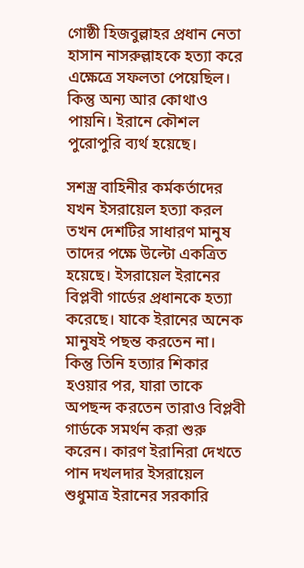গোষ্ঠী হিজবুল্লাহর প্রধান নেতা হাসান নাসরুল্লাহকে হত্যা করে এক্ষেত্রে সফলতা পেয়েছিল। কিন্তু অন্য আর কোথাও পায়নি। ইরানে কৌশল পুরোপুরি ব্যর্থ হয়েছে।

সশস্ত্র বাহিনীর কর্মকর্তাদের যখন ইসরায়েল হত্যা করল তখন দেশটির সাধারণ মানুষ তাদের পক্ষে উল্টো একত্রিত হয়েছে। ইসরায়েল ইরানের বিপ্লবী গার্ডের প্রধানকে হত্যা করেছে। যাকে ইরানের অনেক মানুষই পছন্ত করতেন না। কিন্তু তিনি হত্যার শিকার হওয়ার পর, যারা তাকে অপছন্দ করতেন তারাও বিপ্লবী গার্ডকে সমর্থন করা শুরু করেন। কারণ ইরানিরা দেখতে পান দখলদার ইসরায়েল শুধুমাত্র ইরানের সরকারি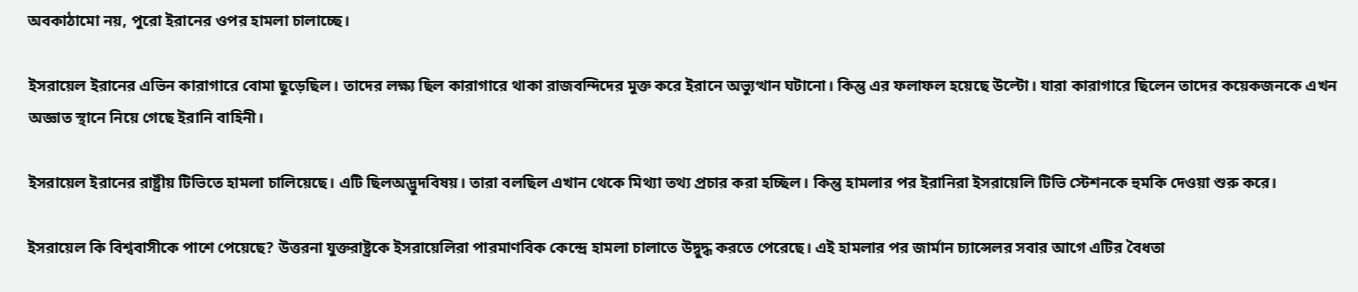অবকাঠামো নয়, পুরো ইরানের ওপর হামলা চালাচ্ছে।

ইসরায়েল ইরানের এভিন কারাগারে বোমা ছুড়েছিল। তাদের লক্ষ্য ছিল কারাগারে থাকা রাজবন্দিদের মুক্ত করে ইরানে অভ্যুত্থান ঘটানো। কিন্তু এর ফলাফল হয়েছে উল্টো। যারা কারাগারে ছিলেন তাদের কয়েকজনকে এখন অজ্ঞাত স্থানে নিয়ে গেছে ইরানি বাহিনী।

ইসরায়েল ইরানের রাষ্ট্রীয় টিভিতে হামলা চালিয়েছে। এটি ছিলঅদ্ভুদবিষয়। তারা বলছিল এখান থেকে মিথ্যা তথ্য প্রচার করা হচ্ছিল। কিন্তু হামলার পর ইরানিরা ইসরায়েলি টিভি স্টেশনকে হুমকি দেওয়া শুরু করে।

ইসরায়েল কি বিশ্ববাসীকে পাশে পেয়েছে? উত্তরনা যুক্তরাষ্ট্রকে ইসরায়েলিরা পারমাণবিক কেন্দ্রে হামলা চালাতে উদ্বুদ্ধ করতে পেরেছে। এই হামলার পর জার্মান চ্যান্সেলর সবার আগে এটির বৈধতা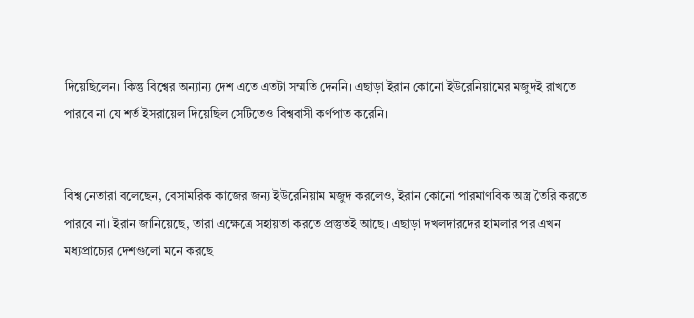দিয়েছিলেন। কিন্তু বিশ্বের অন্যান্য দেশ এতে এতটা সম্মতি দেননি। এছাড়া ইরান কোনো ইউরেনিয়ামের মজুদই রাখতে পারবে না যে শর্ত ইসরায়েল দিয়েছিল সেটিতেও বিশ্ববাসী কর্ণপাত করেনি।


বিশ্ব নেতারা বলেছেন, বেসামরিক কাজের জন্য ইউরেনিয়াম মজুদ করলেও, ইরান কোনো পারমাণবিক অস্ত্র তৈরি করতে পারবে না। ইরান জানিয়েছে, তারা এক্ষেত্রে সহায়তা করতে প্রস্তুতই আছে। এছাড়া দখলদারদের হামলার পর এখন মধ্যপ্রাচ্যের দেশগুলো মনে করছে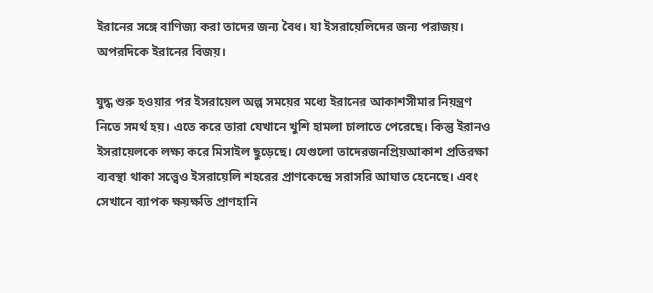ইরানের সঙ্গে বাণিজ্য করা তাদের জন্য বৈধ। যা ইসরায়েলিদের জন্য পরাজয়। অপরদিকে ইরানের বিজয়।

যুদ্ধ শুরু হওয়ার পর ইসরায়েল অল্প সময়ের মধ্যে ইরানের আকাশসীমার নিয়ন্ত্রণ নিতে সমর্থ হয়। এতে করে তারা যেখানে খুশি হামলা চালাতে পেরেছে। কিন্তু ইরানও ইসরায়েলকে লক্ষ্য করে মিসাইল ছুড়েছে। যেগুলো তাদেরজনপ্রিয়আকাশ প্রতিরক্ষা ব্যবস্থা থাকা সত্ত্বেও ইসরায়েলি শহরের প্রাণকেন্দ্রে সরাসরি আঘাত হেনেছে। এবং সেখানে ব্যাপক ক্ষয়ক্ষতি প্রাণহানি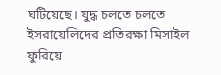ঘটিয়েছে। যুদ্ধ চলতে চলতে ইসরায়েলিদের প্রতিরক্ষা মিসাইল ফুরিয়ে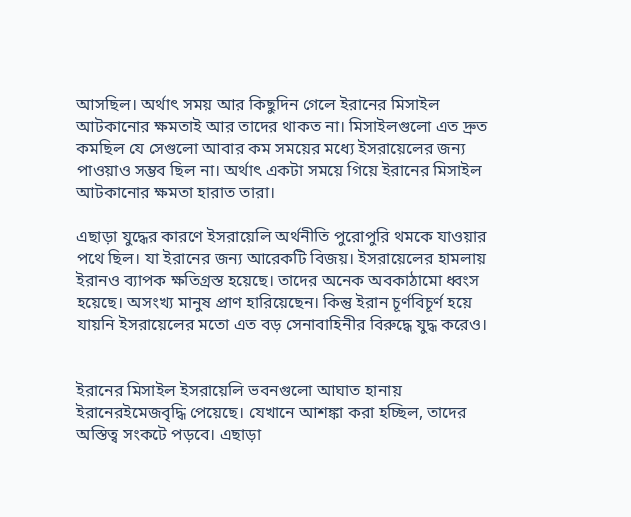আসছিল। অর্থাৎ সময় আর কিছুদিন গেলে ইরানের মিসাইল আটকানোর ক্ষমতাই আর তাদের থাকত না। মিসাইলগুলো এত দ্রুত কমছিল যে সেগুলো আবার কম সময়ের মধ্যে ইসরায়েলের জন্য পাওয়াও সম্ভব ছিল না। অর্থাৎ একটা সময়ে গিয়ে ইরানের মিসাইল আটকানোর ক্ষমতা হারাত তারা।

এছাড়া যুদ্ধের কারণে ইসরায়েলি অর্থনীতি পুরোপুরি থমকে যাওয়ার পথে ছিল। যা ইরানের জন্য আরেকটি বিজয়। ইসরায়েলের হামলায় ইরানও ব্যাপক ক্ষতিগ্রস্ত হয়েছে। তাদের অনেক অবকাঠামো ধ্বংস হয়েছে। অসংখ্য মানুষ প্রাণ হারিয়েছেন। কিন্তু ইরান চূর্ণবিচূর্ণ হয়ে যায়নি ইসরায়েলের মতো এত বড় সেনাবাহিনীর বিরুদ্ধে যুদ্ধ করেও।


ইরানের মিসাইল ইসরায়েলি ভবনগুলো আঘাত হানায় ইরানেরইমেজবৃদ্ধি পেয়েছে। যেখানে আশঙ্কা করা হচ্ছিল, তাদের অস্তিত্ব সংকটে পড়বে। এছাড়া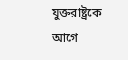যুক্তরাষ্ট্রকে আগে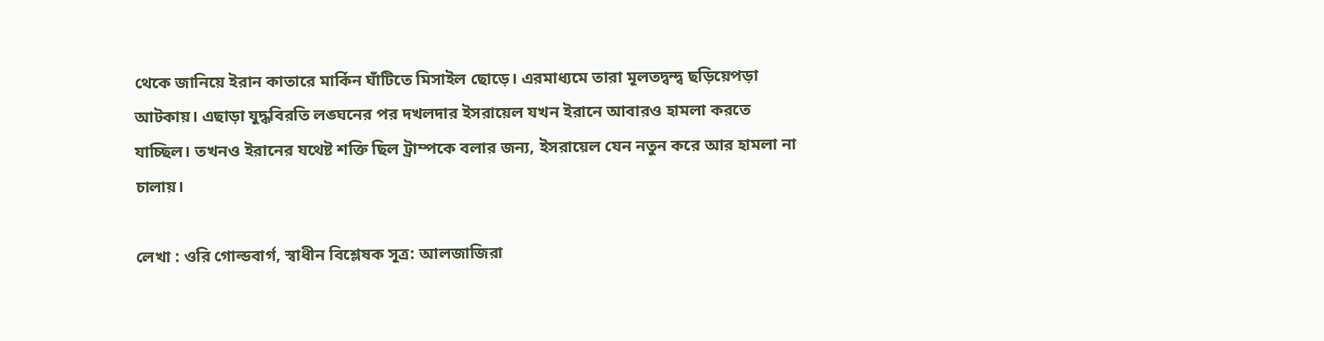থেকে জানিয়ে ইরান কাতারে মার্কিন ঘাঁটিতে মিসাইল ছোড়ে। এরমাধ্যমে তারা মূলতদ্বন্দ্ব ছড়িয়েপড়া আটকায়। এছাড়া যুদ্ধবিরতি লঙ্ঘনের পর দখলদার ইসরায়েল যখন ইরানে আবারও হামলা করতে যাচ্ছিল। তখনও ইরানের যথেষ্ট শক্তি ছিল ট্রাম্পকে বলার জন্য, ইসরায়েল যেন নতুন করে আর হামলা না চালায়।

লেখা : ওরি গোল্ডবার্গ, স্বাধীন বিশ্লেষক সূত্র: আলজাজিরা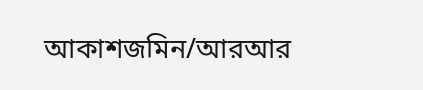আকাশজমিন/আরআর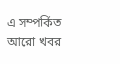এ সম্পর্কিত আরো খবর